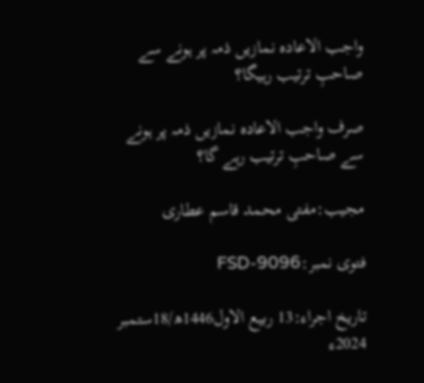واجب الاعادہ نمازیں ذمہ پر ہونے سے صاحبِ ترتیب رہیگا؟

صرف واجب الاعادہ نمازیں ذمہ پر ہونے سے صاحبِ ترتیب رہے گا؟

مجیب:مفتی محمد قاسم عطاری

فتوی نمبر:FSD-9096

تاریخ اجراء:13 ربیع الاول1446ھ/18ستمبر   2024ء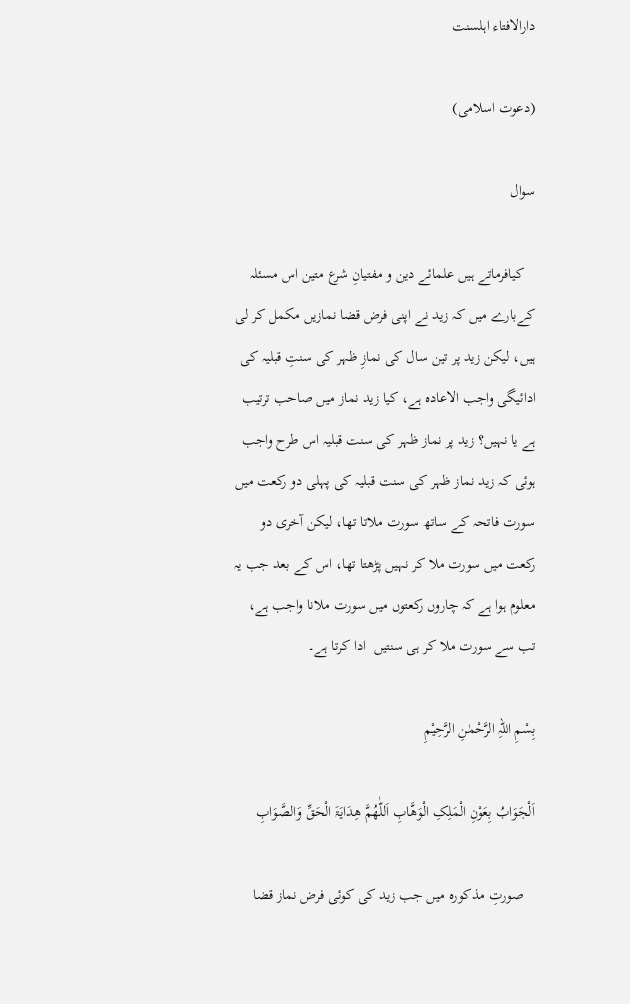دارالافتاء اہلسنت

(دعوت اسلامی)

سوال

   کیافرماتے ہیں علمائے دین و مفتیانِ شرع متین اس مسئلہ کےبارے میں کہ زید نے اپنی فرض قضا نمازیں مکمل کر لی ہیں، لیکن زید پر تین سال کی نمازِ ظہر کی سنتِ قبلیہ کی ادائیگی واجب الاعادہ ہے، کیا زید نماز میں صاحب ترتیب  ہے یا نہیں؟ زید پر نماز ظہر کی سنت قبلیہ اس طرح واجب ہوئی کہ زید نماز ظہر کی سنت قبلیہ کی پہلی دو رکعت میں سورت فاتحہ کے ساتھ سورت ملاتا تھا، لیکن آخری دو رکعت میں سورت ملا کر نہیں پڑھتا تھا، اس کے بعد جب یہ معلوم ہوا ہے کہ چاروں رکعتوں میں سورت ملانا واجب ہے، تب سے سورت ملا کر ہی سنتیں  ادا کرتا ہے۔

بِسْمِ اللہِ الرَّحْمٰنِ الرَّحِيْمِ

اَلْجَوَابُ بِعَوْنِ الْمَلِکِ الْوَھَّابِ اَللّٰھُمَّ ھِدَایَۃَ الْحَقِّ وَالصَّوَابِ

   صورتِ مذکورہ میں جب زید کی کوئی فرض نماز قضا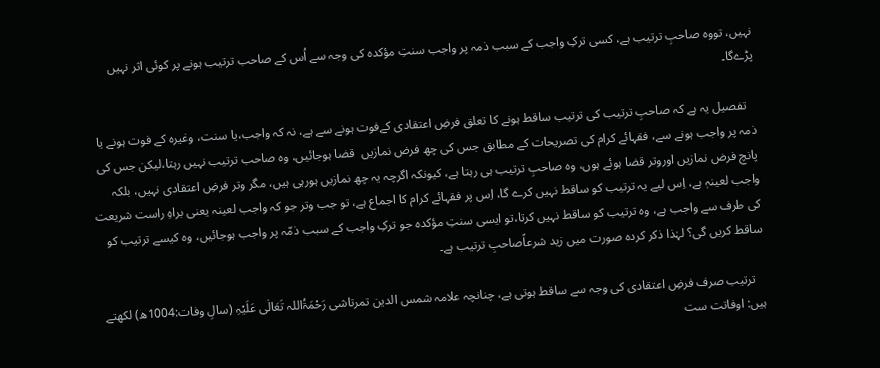نہیں، تووہ صاحبِ ترتیب ہے، کسی ترکِ واجب کے سبب ذمہ پر واجب سنتِ مؤکدہ کی وجہ سے اُس کے صاحب ترتیب ہونے پر کوئی اثر نہیں پڑےگا۔

   تفصیل یہ ہے کہ صاحبِ ترتیب کی ترتیب ساقط ہونے کا تعلق فرضِ اعتقادی کےفوت ہونے سے ہے، نہ کہ واجب،یا سنت، وغیرہ کے فوت ہونے یا ذمہ پر واجب ہونے سے، فقہائے کرام کی تصریحات کے مطابق جس کی چھ فرض نمازیں  قضا ہوجائیں، وہ صاحب ترتیب نہیں رہتا،لیکن جس کی پانچ فرض نمازیں اوروتر قضا ہوئے ہوں، وہ صاحبِ ترتیب ہی رہتا ہے، کیونکہ اگرچہ یہ چھ نمازیں ہورہی ہیں، مگر وتر فرضِ اعتقادی نہیں، بلکہ واجب لعینہٖ ہے، اِس لیے یہ ترتیب کو ساقط نہیں کرے گا، اِس پر فقہائے کرام کا اجماع ہے، تو جب وتر جو کہ واجب لعینہ یعنی براہِ راست شریعت کی طرف سے واجب ہے، وہ ترتیب کو ساقط نہیں کرتا،تو ایسی سنتِ مؤکدہ جو ترکِ واجب کے سبب ذمّہ پر واجب ہوجائیں، وہ کیسے ترتیب کو ساقط کریں گی؟ لہٰذا ذکر کردہ صورت میں زید شرعاًصاحبِ ترتیب ہے۔

   ترتیب صرف فرضِ اعتقادی کی وجہ سے ساقط ہوتی ہے، چنانچہ علامہ شمس الدین تمرتاشی رَحْمَۃُاللہ تَعَالٰی عَلَیْہِ (سالِ وفات:1004ھ) لکھتے ہیں: اوفاتت ست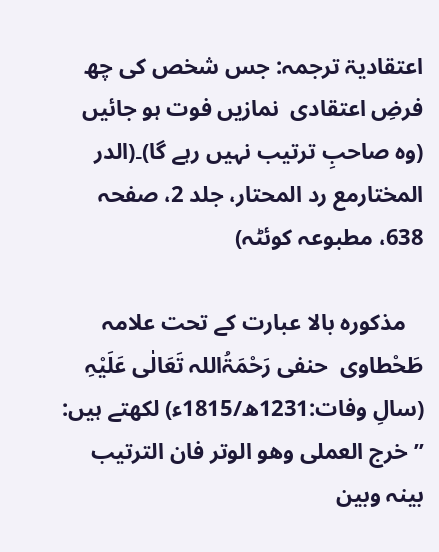اعتقادیۃ ترجمہ: جس شخص کی چھ فرضِ اعتقادی  نمازیں فوت ہو جائیں (وہ صاحبِ ترتیب نہیں رہے گا)۔(الدر المختارمع رد المحتار، جلد 2، صفحہ 638، مطبوعہ کوئٹہ)

   مذکورہ بالا عبارت کے تحت علامہ طَحْطاوی  حنفی رَحْمَۃُاللہ تَعَالٰی عَلَیْہِ (سالِ وفات:1231ھ/1815ء) لکھتے ہیں: ”خرج العملی وھو الوتر فان الترتیب بینہ وبین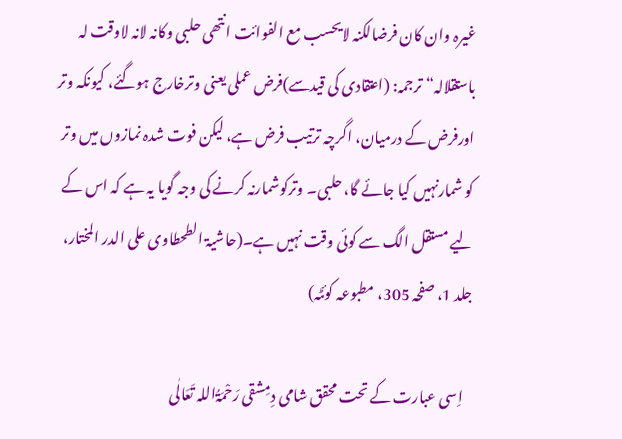غیرہ وان کان فرضالکنہ لایحسب مع الفوائت انتھی حلبی وکانہ لانہ لاوقت لہ باستقلالہ“ ترجمہ: (اعتقادی کی قیدسے)فرض عملی یعنی وترخارج ہوگئے، کیونکہ وتر اورفرض کے درمیان، اگرچہ ترتیب فرض ہے، لیکن فوت شدہ نمازوں میں وتر کو شمارنہیں کیا جائے گا، حلبی۔ وترکوشمارنہ کرنے کی وجہ گویا یہ ہے کہ اس کے لیے مستقل الگ سے کوئی وقت نہیں ہے۔(حاشیۃ الطحطاوی علی الدر المختار، جلد 1، صفحہ 305، مطبوعہ کوئٹہ)

   اِسی عبارت کے تحت محقق شامی دِمِشقی رَحْمَۃُاللہ تَعَالٰی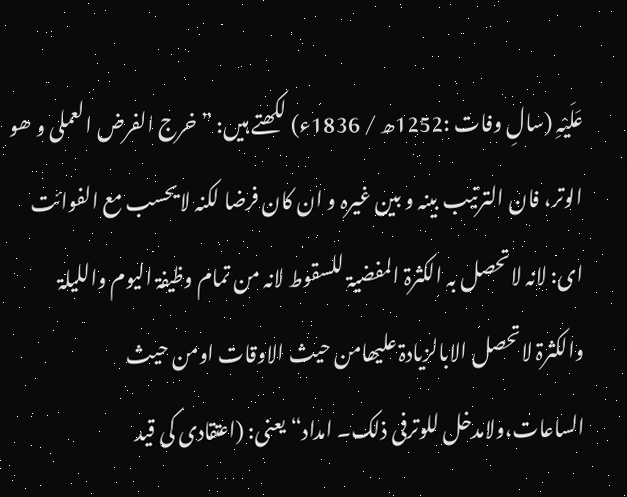عَلَیْہِ (سالِ وفات :1252ھ / 1836ء) لکھتے ہیں: ”خرج الفرض العملی و ھو الوتر، فان الترتیب بینہ و بین غیرہ و ان کان فرضا لکنہ لایحسب مع الفوائت ای: لانہ لاتحصل بہ الکثرۃ المفضیۃ للسقوط لانہ من تمام وظیفۃ الیوم واللیلۃ والکثرۃ لاتحصل الابالزیادۃ علیھامن حیث الاوقات اومن حیث الساعات،ولامدخل للوترفی ذلک۔ امداد“ یعنی: (اعتقادی کی قید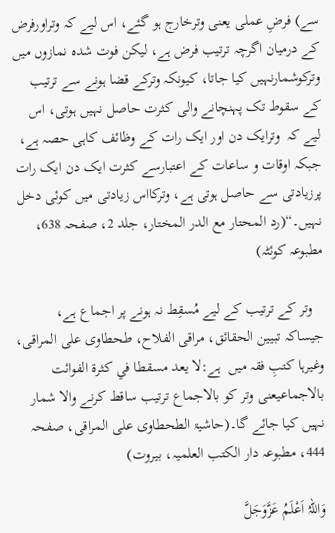سے) فرضِ عملی یعنی وترخارج ہو گئے، اس لیے کہ وتراورفرض کے درمیان اگرچہ ترتیب فرض ہے، لیکن فوت شدہ نمازوں میں وترکوشمارنہیں کیا جاتا، کیونکہ وترکے قضا ہونے سے ترتیب کے سقوط تک پہنچانے والی کثرت حاصل نہیں ہوتی، اس لیے کہ  وترایک دن اور ایک رات کے وظائف کاہی حصہ ہے، جبکہ اوقات و ساعات کے اعتبارسے کثرت ایک دن ایک رات پرزیادتی سے حاصل ہوتی ہے، وترکااس زیادتی میں کوئی دخل نہیں۔“(رد المحتار مع الدر المختار، جلد 2، صفحہ 638، مطبوعہ کوئٹہ)

   وتر کے ترتیب کے لیے مُسقِط نہ ہونے پر اجماع ہے، جیساکہ تبیین الحقائق، مراقی الفلاح، طحطاوی علی المراقی، وغیرہا کتبِ فقہ میں  ہے:لا یعد مسقطا في كثرة الفوائت بالاجماعیعنی وتر کو بالاجماع ترتیب ساقط کرنے والا شمار نہیں کیا جائے گا۔(حاشیۃ الطحطاوی علی المراقی، صفحہ 444، مطبوعہ دار الکتب العلمیہ، بیروت)

وَاللہُ اَعْلَمُ عَزَّوَجَلَّ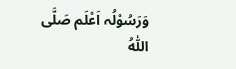وَرَسُوْلُہ اَعْلَم صَلَّی اللّٰہُ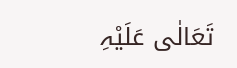تَعَالٰی عَلَیْہِ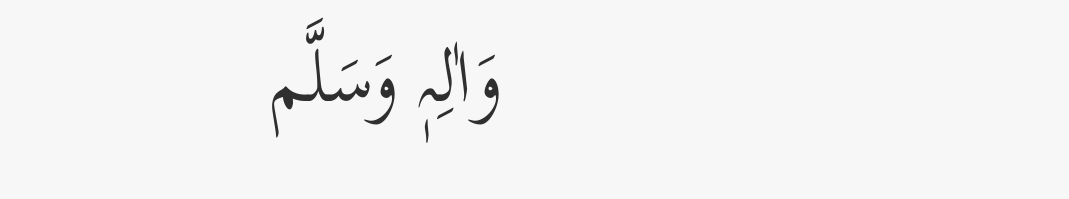وَاٰلِہٖ وَسَلَّم